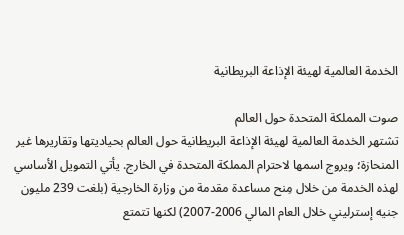الخدمة العالمية لهيئة الإذاعة البريطانية

صوت المملكة المتحدة حول العالم
تشتهر الخدمة العالمية لهيئة الإذاعة البريطانية حول العالم بحياديتها وتقاريرها غير المنحازة؛ ويروج اسمها لاحترام المملكة المتحدة في الخارج. يأتي التمويل الأساسي لهذه الخدمة من خلال مِنح مساعدة مقدمة من وزارة الخارجية (بلغت 239 مليون جنيه إسترليني خلال العام المالي 2006-2007) لكنها تتمتع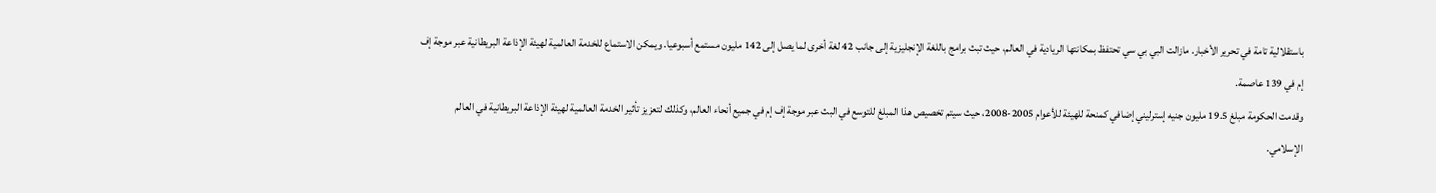باستقلالية تامة في تحرير الأخبار. مازالت البي بي سي تحتفظ بمكانتها الريادية في العالم، حيث تبث برامج باللغة الإنجليزية إلى جانب 42 لغة أخرى لما يصل إلى 142 مليون مستمع أسبوعيا. ويمكن الاستماع للخدمة العالمية لهيئة الإذاعة البريطانية عبر موجة إف إم في 139 عاصمة.
وقدمت الحكومة مبلغ 19.5 مليون جنيه إسترليني إضافي كمنحة للهيئة للأعوام 2005-2008، حيث سيتم تخصيص هذا المبلغ للتوسع في البث عبر موجة إف إم في جميع أنحاء العالم، وكذلك لتعزيز تأثير الخدمة العالمية لهيئة الإذاعة البريطانية في العالم الإسلامي.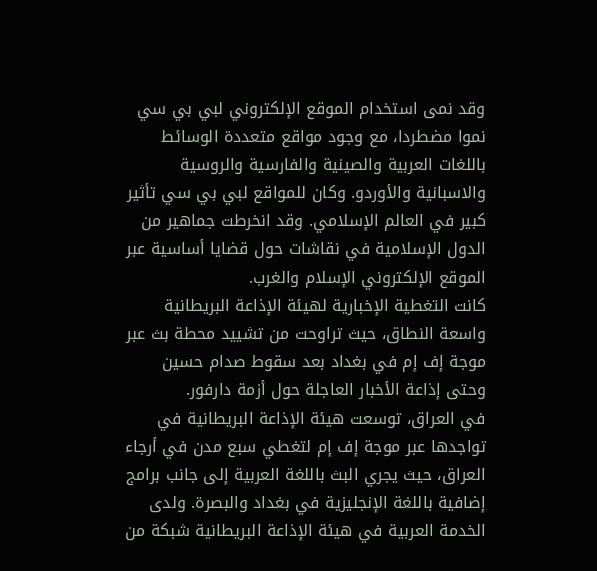وقد نمى استخدام الموقع الإلكتروني لبي بي سي نموا مضطردا، مع وجود مواقع متعددة الوسائط باللغات العربية والصينية والفارسية والروسية والاسبانية والأوردو. وكان للمواقع لبي بي سي تأثير كبير في العالم الإسلامي. وقد انخرطت جماهير من الدول الإسلامية في نقاشات حول قضايا أساسية عبر الموقع الإلكتروني الإسلام والغرب.
كانت التغطية الإخبارية لهيئة الإذاعة البريطانية واسعة النطاق، حيث تراوحت من تشييد محطة بث عبر موجة إف إم في بغداد بعد سقوط صدام حسين وحتى إذاعة الأخبار العاجلة حول أزمة دارفور.
في العراق، توسعت هيئة الإذاعة البريطانية في تواجدها عبر موجة إف إم لتغطي سبع مدن في أرجاء العراق، حيث يجري البث باللغة العربية إلى جانب برامج إضافية باللغة الإنجليزية في بغداد والبصرة. ولدى الخدمة العربية في هيئة الإذاعة البريطانية شبكة من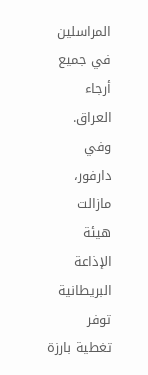المراسلين في جميع أرجاء العراق.
وفي دارفور، مازالت هيئة الإذاعة البريطانية توفر تغطية بارزة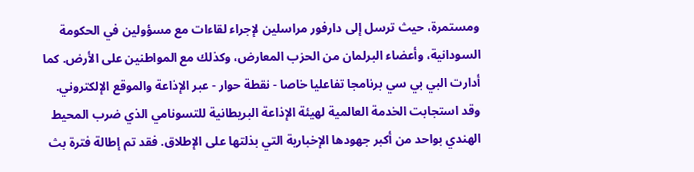ومستمرة، حيث ترسل إلى دارفور مراسلين لإجراء لقاءات مع مسؤولين في الحكومة السودانية، وأعضاء البرلمان من الحزب المعارض، وكذلك مع المواطنين على الأرض. كما أدارت البي بي سي برنامجا تفاعليا خاصا - نقطة حوار - عبر الإذاعة والموقع الإلكتروني.
وقد استجابت الخدمة العالمية لهيئة الإذاعة البريطانية للتسونامي الذي ضرب المحيط الهندي بواحد من أكبر جهودها الإخبارية التي بذلتها على الإطلاق. فقد تم إطالة فترة بث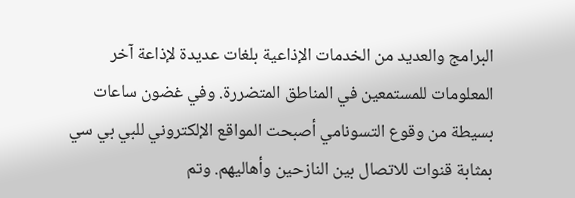البرامج والعديد من الخدمات الإذاعية بلغات عديدة لإذاعة آخر المعلومات للمستمعين في المناطق المتضررة. وفي غضون ساعات بسيطة من وقوع التسونامي أصبحت المواقع الإلكتروني للبي بي سي بمثابة قنوات للاتصال بين النازحين وأهاليهم. وتم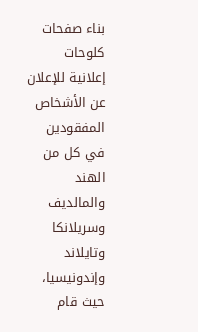بناء صفحات كلوحات إعلانية للإعلان عن الأشخاص المفقودين في كل من الهند والمالديف وسريلانكا وتايلاند وإندونيسيا، حيث قام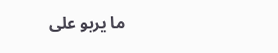ما يربو على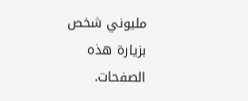مليوني شخص بزيارة هذه الصفحات.